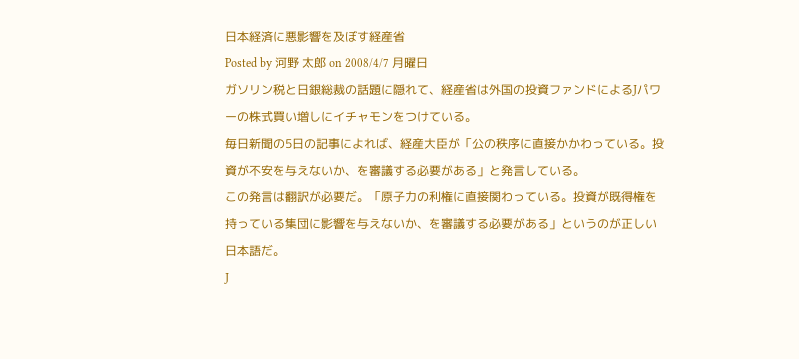日本経済に悪影響を及ぼす経産省
Posted by 河野 太郎 on 2008/4/7 月曜日
ガソリン税と日銀総裁の話題に隠れて、経産省は外国の投資ファンドによるJパワーの株式買い増しにイチャモンをつけている。
毎日新聞の5日の記事によれば、経産大臣が「公の秩序に直接かかわっている。投資が不安を与えないか、を審議する必要がある」と発言している。
この発言は翻訳が必要だ。「原子力の利権に直接関わっている。投資が既得権を持っている集団に影響を与えないか、を審議する必要がある」というのが正しい日本語だ。
J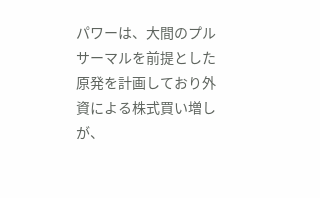パワーは、大間のプルサーマルを前提とした原発を計画しており外資による株式買い増しが、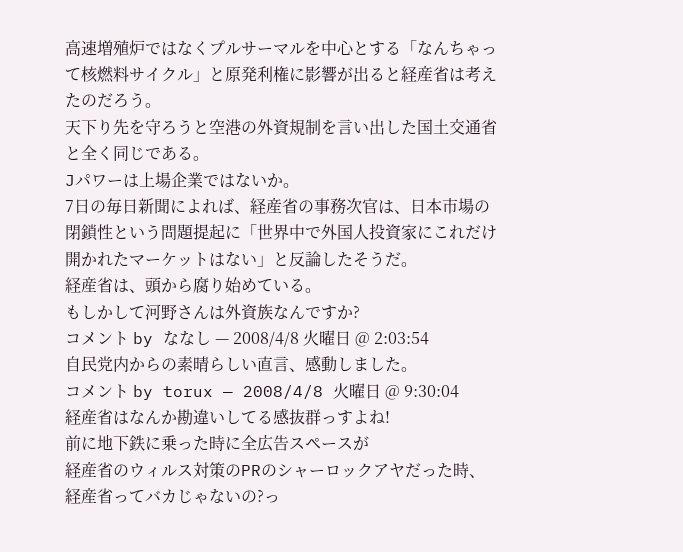高速増殖炉ではなくプルサーマルを中心とする「なんちゃって核燃料サイクル」と原発利権に影響が出ると経産省は考えたのだろう。
天下り先を守ろうと空港の外資規制を言い出した国土交通省と全く同じである。
Jパワーは上場企業ではないか。
7日の毎日新聞によれば、経産省の事務次官は、日本市場の閉鎖性という問題提起に「世界中で外国人投資家にこれだけ開かれたマーケットはない」と反論したそうだ。
経産省は、頭から腐り始めている。
もしかして河野さんは外資族なんですか?
コメント by ななし — 2008/4/8 火曜日 @ 2:03:54
自民党内からの素晴らしい直言、感動しました。
コメント by torux — 2008/4/8 火曜日 @ 9:30:04
経産省はなんか勘違いしてる感抜群っすよね!
前に地下鉄に乗った時に全広告スペースが
経産省のウィルス対策のPRのシャーロックアヤだった時、
経産省ってバカじゃないの?っ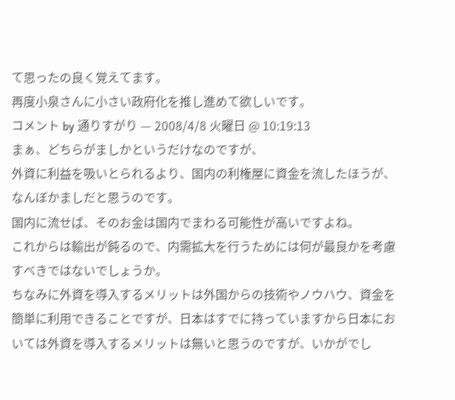て思ったの良く覚えてます。
再度小泉さんに小さい政府化を推し進めて欲しいです。
コメント by 通りすがり — 2008/4/8 火曜日 @ 10:19:13
まぁ、どちらがましかというだけなのですが、
外資に利益を吸いとられるより、国内の利権屋に資金を流したほうが、なんぼかましだと思うのです。
国内に流せば、そのお金は国内でまわる可能性が高いですよね。
これからは輸出が鈍るので、内需拡大を行うためには何が最良かを考慮すべきではないでしょうか。
ちなみに外資を導入するメリットは外国からの技術やノウハウ、資金を簡単に利用できることですが、日本はすでに持っていますから日本においては外資を導入するメリットは無いと思うのですが、いかがでし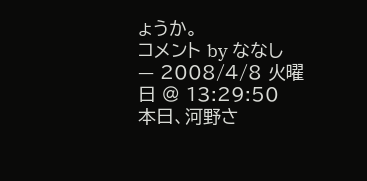ょうか。
コメント by ななし — 2008/4/8 火曜日 @ 13:29:50
本日、河野さ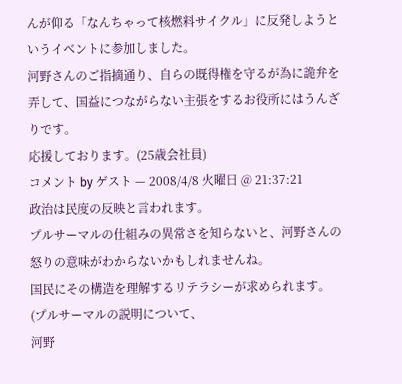んが仰る「なんちゃって核燃料サイクル」に反発しようというイベントに参加しました。
河野さんのご指摘通り、自らの既得権を守るが為に詭弁を弄して、国益につながらない主張をするお役所にはうんざりです。
応援しております。(25歳会社員)
コメント by ゲスト — 2008/4/8 火曜日 @ 21:37:21
政治は民度の反映と言われます。
プルサーマルの仕組みの異常さを知らないと、河野さんの
怒りの意味がわからないかもしれませんね。
国民にその構造を理解するリテラシーが求められます。
(プルサーマルの説明について、
河野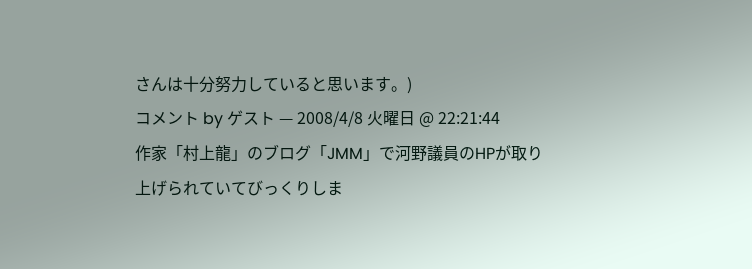さんは十分努力していると思います。)
コメント by ゲスト — 2008/4/8 火曜日 @ 22:21:44
作家「村上龍」のブログ「JMM」で河野議員のHPが取り上げられていてびっくりしま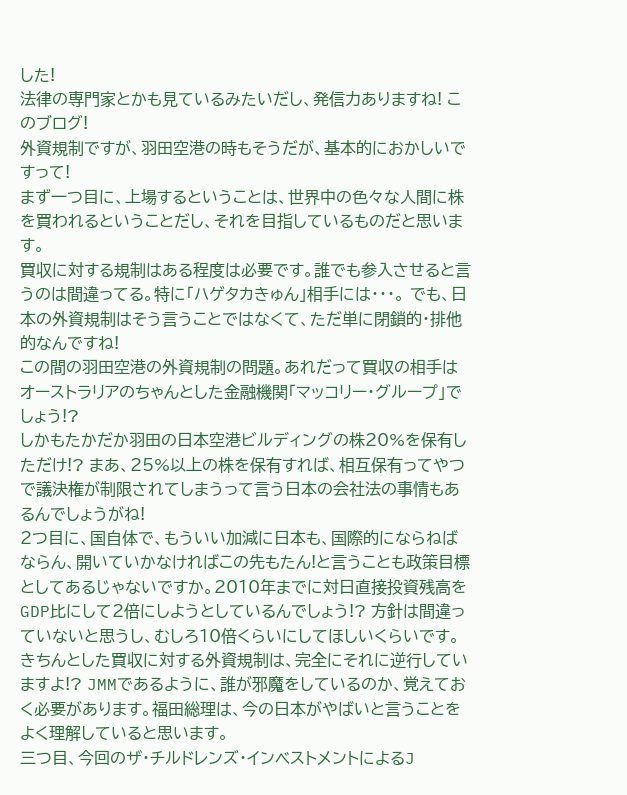した!
法律の専門家とかも見ているみたいだし、発信力ありますね! このブログ!
外資規制ですが、羽田空港の時もそうだが、基本的におかしいですって!
まず一つ目に、上場するということは、世界中の色々な人間に株を買われるということだし、それを目指しているものだと思います。
買収に対する規制はある程度は必要です。誰でも参入させると言うのは間違ってる。特に「ハゲタカきゅん」相手には・・・。 でも、日本の外資規制はそう言うことではなくて、ただ単に閉鎖的・排他的なんですね!
この間の羽田空港の外資規制の問題。あれだって買収の相手はオーストラリアのちゃんとした金融機関「マッコリー・グループ」でしょう!?
しかもたかだか羽田の日本空港ビルディングの株20%を保有しただけ!? まあ、25%以上の株を保有すれば、相互保有ってやつで議決権が制限されてしまうって言う日本の会社法の事情もあるんでしょうがね!
2つ目に、国自体で、もういい加減に日本も、国際的にならねばならん、開いていかなければこの先もたん!と言うことも政策目標としてあるじゃないですか。2010年までに対日直接投資残高をGDP比にして2倍にしようとしているんでしょう!? 方針は間違っていないと思うし、むしろ10倍くらいにしてほしいくらいです。きちんとした買収に対する外資規制は、完全にそれに逆行していますよ!? JMMであるように、誰が邪魔をしているのか、覚えておく必要があります。福田総理は、今の日本がやばいと言うことをよく理解していると思います。
三つ目、今回のザ・チルドレンズ・インベストメントによるJ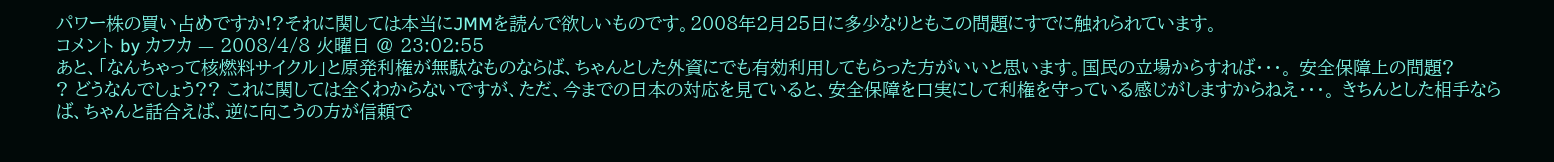パワー株の買い占めですか!?それに関しては本当にJMMを読んで欲しいものです。2008年2月25日に多少なりともこの問題にすでに触れられています。
コメント by カフカ — 2008/4/8 火曜日 @ 23:02:55
あと、「なんちゃって核燃料サイクル」と原発利権が無駄なものならば、ちゃんとした外資にでも有効利用してもらった方がいいと思います。国民の立場からすれば・・・。 安全保障上の問題?
? どうなんでしょう?? これに関しては全くわからないですが、ただ、今までの日本の対応を見ていると、安全保障を口実にして利権を守っている感じがしますからねえ・・・。 きちんとした相手ならば、ちゃんと話合えば、逆に向こうの方が信頼で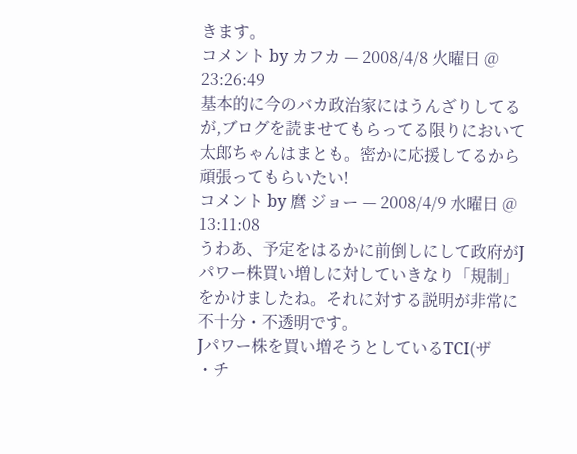きます。
コメント by カフカ — 2008/4/8 火曜日 @ 23:26:49
基本的に今のバカ政治家にはうんざりしてるが,ブログを読ませてもらってる限りにおいて太郎ちゃんはまとも。密かに応援してるから頑張ってもらいたい!
コメント by 麿 ジョー — 2008/4/9 水曜日 @ 13:11:08
うわあ、予定をはるかに前倒しにして政府がJパワー株買い増しに対していきなり「規制」をかけましたね。それに対する説明が非常に不十分・不透明です。
Jパワー株を買い増そうとしているTCI(ザ
・チ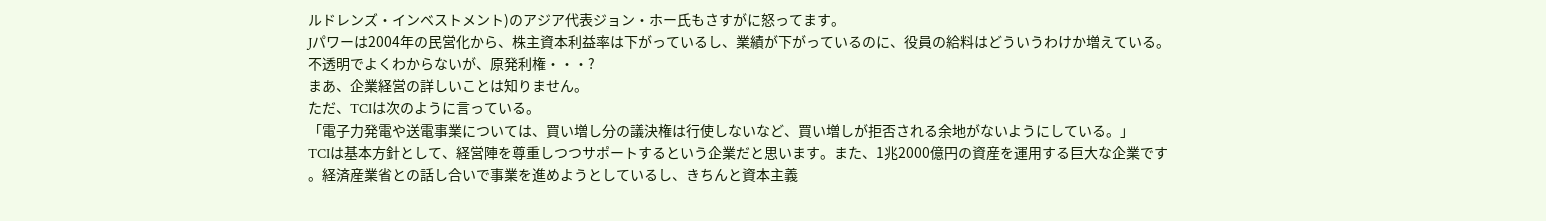ルドレンズ・インベストメント)のアジア代表ジョン・ホー氏もさすがに怒ってます。
Jパワーは2004年の民営化から、株主資本利益率は下がっているし、業績が下がっているのに、役員の給料はどういうわけか増えている。
不透明でよくわからないが、原発利権・・・?
まあ、企業経営の詳しいことは知りません。
ただ、TCIは次のように言っている。
「電子力発電や送電事業については、買い増し分の議決権は行使しないなど、買い増しが拒否される余地がないようにしている。」
TCIは基本方針として、経営陣を尊重しつつサポートするという企業だと思います。また、1兆2000億円の資産を運用する巨大な企業です
。経済産業省との話し合いで事業を進めようとしているし、きちんと資本主義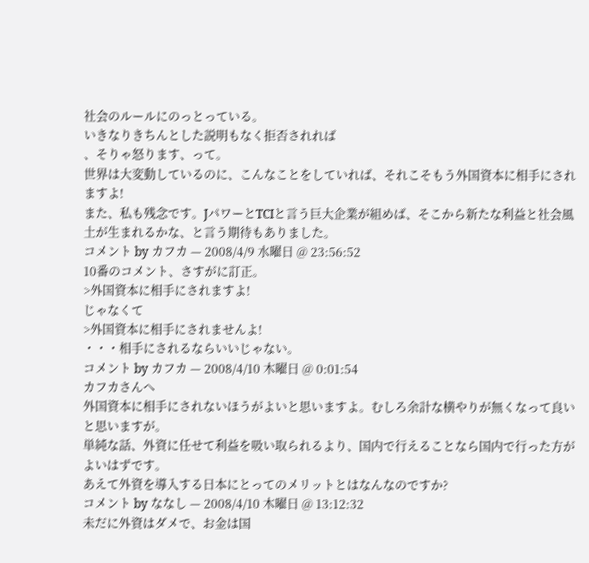社会のルールにのっとっている。
いきなりきちんとした説明もなく拒否されれば
、そりゃ怒ります、って。
世界は大変動しているのに、こんなことをしていれば、それこそもう外国資本に相手にされますよ!
また、私も残念です。JパワーとTCIと言う巨大企業が組めば、そこから新たな利益と社会風土が生まれるかな、と言う期待もありました。
コメント by カフカ — 2008/4/9 水曜日 @ 23:56:52
10番のコメント、さすがに訂正。
>外国資本に相手にされますよ!
じゃなくて
>外国資本に相手にされませんよ!
・・・相手にされるならいいじゃない。
コメント by カフカ — 2008/4/10 木曜日 @ 0:01:54
カフカさんへ
外国資本に相手にされないほうがよいと思いますよ。むしろ余計な横やりが無くなって良いと思いますが。
単純な話、外資に任せて利益を吸い取られるより、国内で行えることなら国内で行った方がよいはずです。
あえて外資を導入する日本にとってのメリットとはなんなのですか?
コメント by ななし — 2008/4/10 木曜日 @ 13:12:32
未だに外資はダメで、お金は国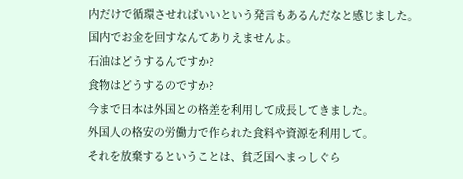内だけで循環させればいいという発言もあるんだなと感じました。
国内でお金を回すなんてありえませんよ。
石油はどうするんですか?
食物はどうするのですか?
今まで日本は外国との格差を利用して成長してきました。
外国人の格安の労働力で作られた食料や資源を利用して。
それを放棄するということは、貧乏国へまっしぐら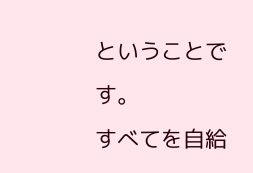ということです。
すべてを自給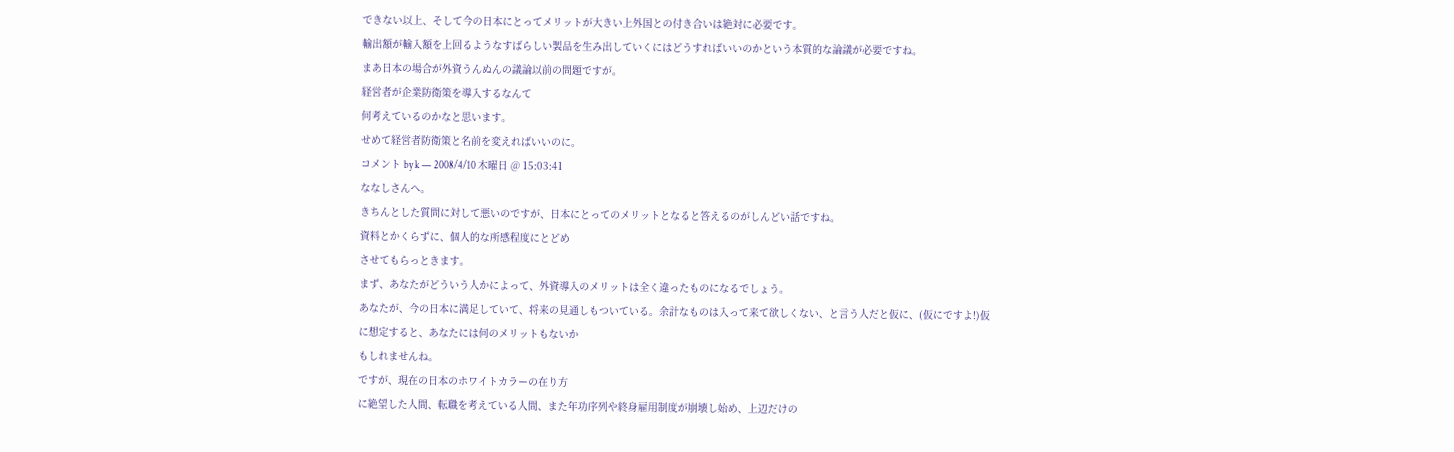できない以上、そして今の日本にとってメリットが大きい上外国との付き合いは絶対に必要です。
輸出額が輸入額を上回るようなすばらしい製品を生み出していくにはどうすればいいのかという本質的な論議が必要ですね。
まあ日本の場合が外資うんぬんの議論以前の問題ですが。
経営者が企業防衛策を導入するなんて
何考えているのかなと思います。
せめて経営者防衛策と名前を変えればいいのに。
コメント by k — 2008/4/10 木曜日 @ 15:03:41
ななしさんへ。
きちんとした質問に対して悪いのですが、日本にとってのメリットとなると答えるのがしんどい話ですね。
資料とかくらずに、個人的な所感程度にとどめ
させてもらっときます。
まず、あなたがどういう人かによって、外資導入のメリットは全く違ったものになるでしょう。
あなたが、今の日本に満足していて、将来の見通しもついている。余計なものは入って来て欲しくない、と言う人だと仮に、(仮にですよ!)仮
に想定すると、あなたには何のメリットもないか
もしれませんね。
ですが、現在の日本のホワイトカラーの在り方
に絶望した人間、転職を考えている人間、また年功序列や終身雇用制度が崩壊し始め、上辺だけの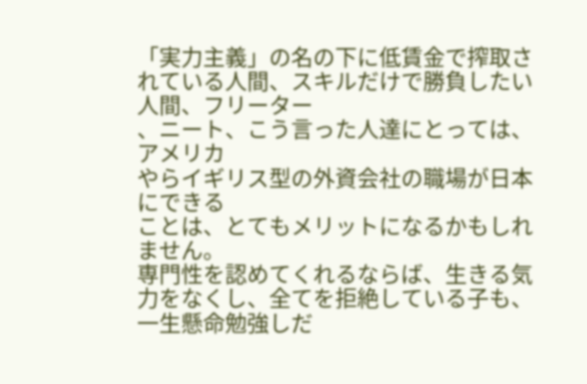「実力主義」の名の下に低賃金で搾取されている人間、スキルだけで勝負したい人間、フリーター
、ニート、こう言った人達にとっては、アメリカ
やらイギリス型の外資会社の職場が日本にできる
ことは、とてもメリットになるかもしれません。
専門性を認めてくれるならば、生きる気力をなくし、全てを拒絶している子も、一生懸命勉強しだ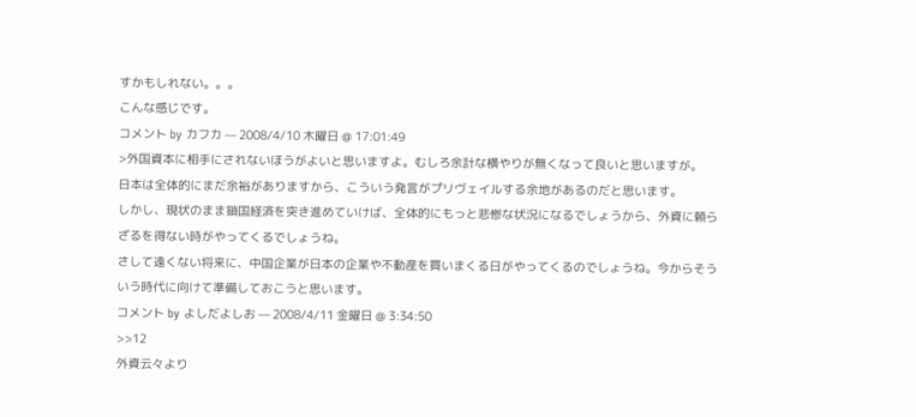すかもしれない。。。
こんな感じです。
コメント by カフカ — 2008/4/10 木曜日 @ 17:01:49
>外国資本に相手にされないほうがよいと思いますよ。むしろ余計な横やりが無くなって良いと思いますが。
日本は全体的にまだ余裕がありますから、こういう発言がプリヴェイルする余地があるのだと思います。
しかし、現状のまま鎖国経済を突き進めていけば、全体的にもっと悲惨な状況になるでしょうから、外資に頼らざるを得ない時がやってくるでしょうね。
さして遠くない将来に、中国企業が日本の企業や不動産を買いまくる日がやってくるのでしょうね。今からそういう時代に向けて準備しておこうと思います。
コメント by よしだよしお — 2008/4/11 金曜日 @ 3:34:50
>>12
外資云々より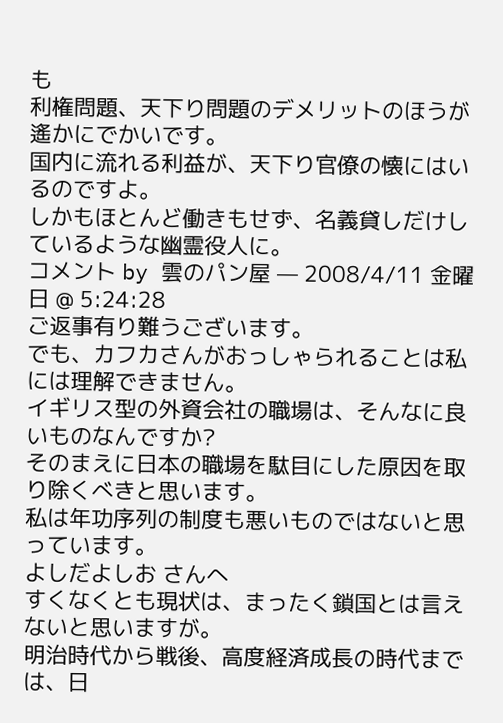も
利権問題、天下り問題のデメリットのほうが遙かにでかいです。
国内に流れる利益が、天下り官僚の懐にはいるのですよ。
しかもほとんど働きもせず、名義貸しだけしているような幽霊役人に。
コメント by 雲のパン屋 — 2008/4/11 金曜日 @ 5:24:28
ご返事有り難うございます。
でも、カフカさんがおっしゃられることは私には理解できません。
イギリス型の外資会社の職場は、そんなに良いものなんですか?
そのまえに日本の職場を駄目にした原因を取り除くべきと思います。
私は年功序列の制度も悪いものではないと思っています。
よしだよしお さんへ
すくなくとも現状は、まったく鎖国とは言えないと思いますが。
明治時代から戦後、高度経済成長の時代までは、日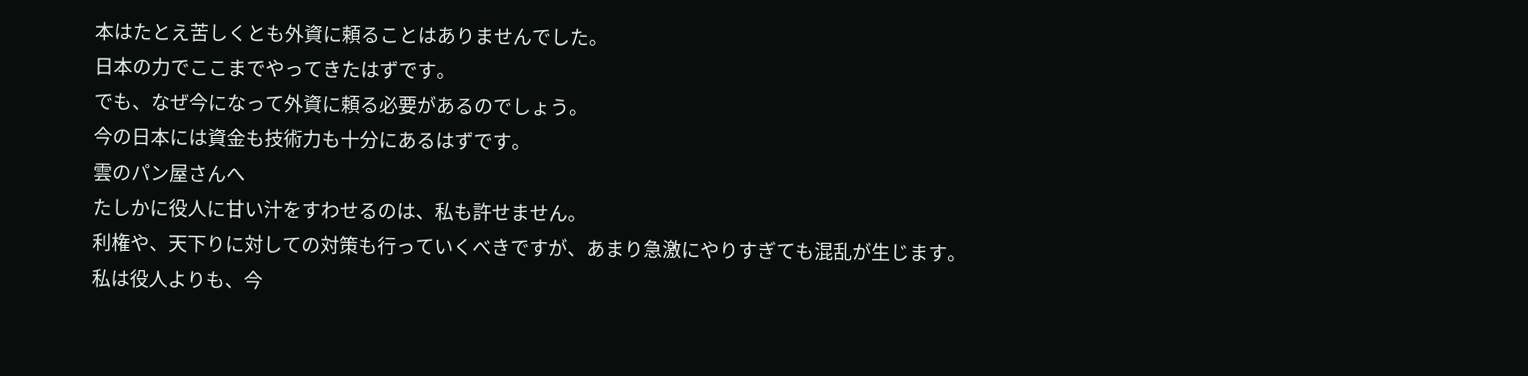本はたとえ苦しくとも外資に頼ることはありませんでした。
日本の力でここまでやってきたはずです。
でも、なぜ今になって外資に頼る必要があるのでしょう。
今の日本には資金も技術力も十分にあるはずです。
雲のパン屋さんへ
たしかに役人に甘い汁をすわせるのは、私も許せません。
利権や、天下りに対しての対策も行っていくべきですが、あまり急激にやりすぎても混乱が生じます。
私は役人よりも、今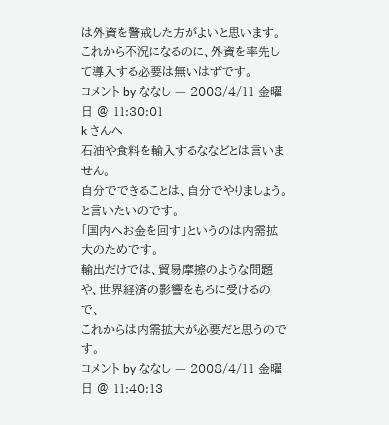は外資を警戒した方がよいと思います。
これから不況になるのに、外資を率先して導入する必要は無いはずです。
コメント by ななし — 2008/4/11 金曜日 @ 11:30:01
k さんへ
石油や食料を輸入するななどとは言いません。
自分でできることは、自分でやりましょう。と言いたいのです。
「国内へお金を回す」というのは内需拡大のためです。
輸出だけでは、貿易摩擦のような問題や、世界経済の影響をもろに受けるので、
これからは内需拡大が必要だと思うのです。
コメント by ななし — 2008/4/11 金曜日 @ 11:40:13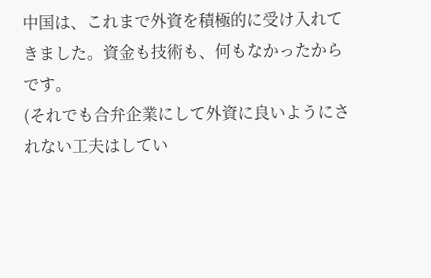中国は、これまで外資を積極的に受け入れてきました。資金も技術も、何もなかったからです。
(それでも合弁企業にして外資に良いようにされない工夫はしてい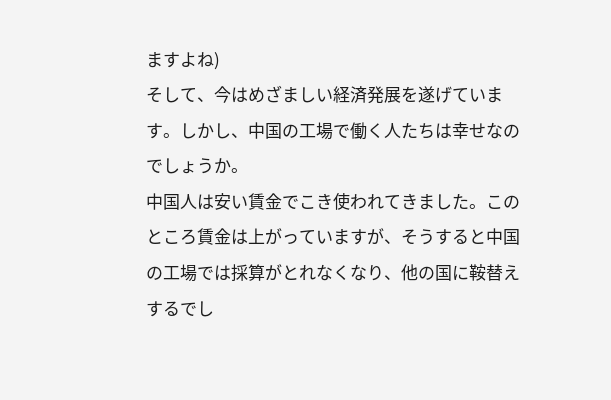ますよね)
そして、今はめざましい経済発展を遂げています。しかし、中国の工場で働く人たちは幸せなのでしょうか。
中国人は安い賃金でこき使われてきました。このところ賃金は上がっていますが、そうすると中国の工場では採算がとれなくなり、他の国に鞍替えするでし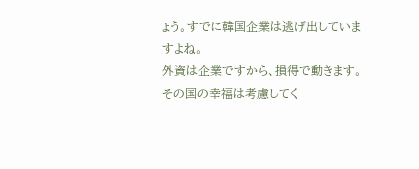ょう。すでに韓国企業は逃げ出していますよね。
外資は企業ですから、損得で動きます。その国の幸福は考慮してく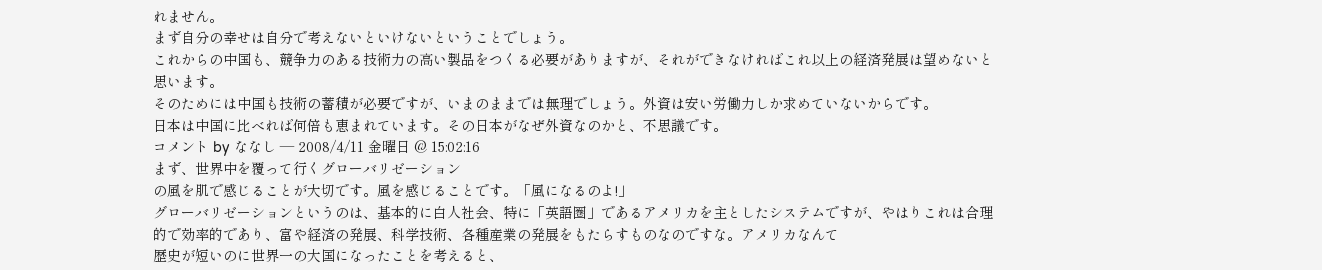れません。
まず自分の幸せは自分で考えないといけないということでしょう。
これからの中国も、競争力のある技術力の高い製品をつくる必要がありますが、それができなければこれ以上の経済発展は望めないと思います。
そのためには中国も技術の蓄積が必要ですが、いまのままでは無理でしょう。外資は安い労働力しか求めていないからです。
日本は中国に比べれば何倍も恵まれています。その日本がなぜ外資なのかと、不思議です。
コメント by ななし — 2008/4/11 金曜日 @ 15:02:16
まず、世界中を覆って行くグローバリゼーション
の風を肌で感じることが大切です。風を感じることです。「風になるのよ!」
グローバリゼーションというのは、基本的に白人社会、特に「英語圏」であるアメリカを主としたシステムですが、やはりこれは合理的で効率的であり、富や経済の発展、科学技術、各種産業の発展をもたらすものなのですな。アメリカなんて
歴史が短いのに世界一の大国になったことを考えると、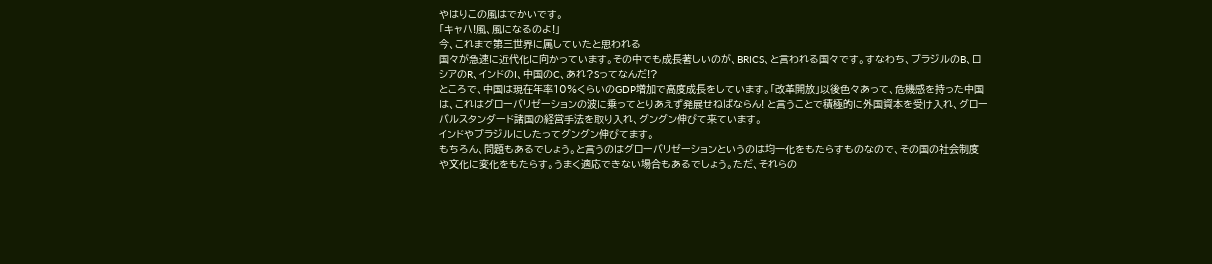やはりこの風はでかいです。
「キャハ!風、風になるのよ!」
今、これまで第三世界に属していたと思われる
国々が急速に近代化に向かっています。その中でも成長著しいのが、BRICS、と言われる国々です。すなわち、ブラジルのB、ロシアのR、インドのI、中国のC、あれ?Sってなんだ!?
ところで、中国は現在年率10%くらいのGDP増加で高度成長をしています。「改革開放」以後色々あって、危機感を持った中国は、これはグローバリゼーションの波に乗ってとりあえず発展せねばならん! と言うことで積極的に外国資本を受け入れ、グローバルスタンダード諸国の経営手法を取り入れ、グングン伸びて来ています。
インドやブラジルにしたってグングン伸びてます。
もちろん、問題もあるでしょう。と言うのはグローバリゼーションというのは均一化をもたらすものなので、その国の社会制度や文化に変化をもたらす。うまく適応できない場合もあるでしょう。ただ、それらの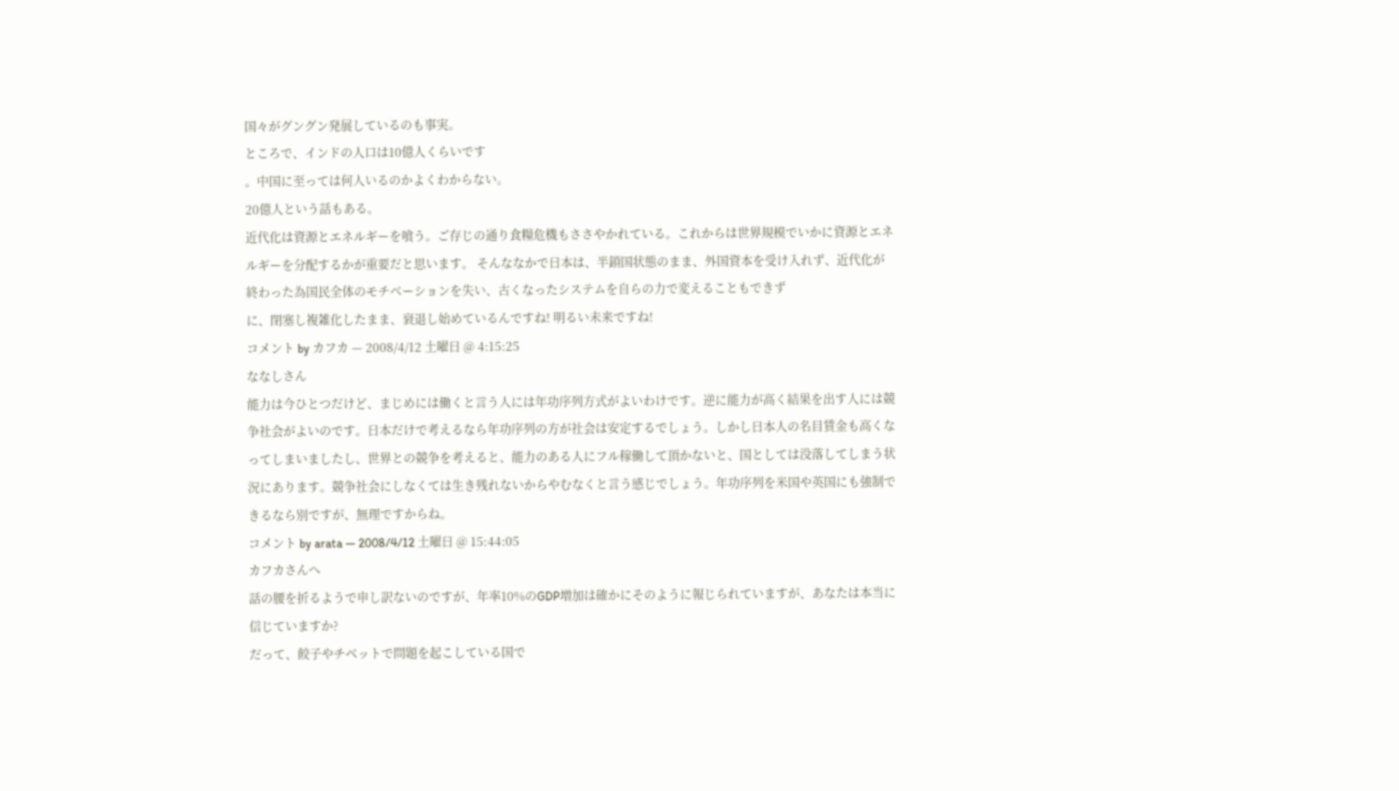国々がグングン発展しているのも事実。
ところで、インドの人口は10億人くらいです
。中国に至っては何人いるのかよくわからない。
20億人という話もある。
近代化は資源とエネルギーを喰う。ご存じの通り食糧危機もささやかれている。これからは世界規模でいかに資源とエネルギーを分配するかが重要だと思います。 そんななかで日本は、半鎖国状態のまま、外国資本を受け入れず、近代化が終わった為国民全体のモチベーションを失い、古くなったシステムを自らの力で変えることもできず
に、閉塞し複雑化したまま、衰退し始めているんですね! 明るい未来ですね!
コメント by カフカ — 2008/4/12 土曜日 @ 4:15:25
ななしさん
能力は今ひとつだけど、まじめには働くと言う人には年功序列方式がよいわけです。逆に能力が高く結果を出す人には競争社会がよいのです。日本だけで考えるなら年功序列の方が社会は安定するでしょう。しかし日本人の名目賃金も高くなってしまいましたし、世界との競争を考えると、能力のある人にフル稼働して頂かないと、国としては没落してしまう状況にあります。競争社会にしなくては生き残れないからやむなくと言う感じでしょう。年功序列を米国や英国にも強制できるなら別ですが、無理ですからね。
コメント by arata — 2008/4/12 土曜日 @ 15:44:05
カフカさんへ
話の腰を折るようで申し訳ないのですが、年率10%のGDP増加は確かにそのように報じられていますが、あなたは本当に信じていますか?
だって、餃子やチベットで問題を起こしている国で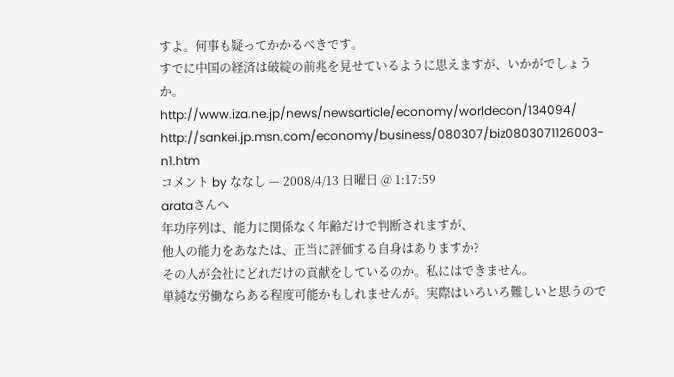すよ。何事も疑ってかかるべきです。
すでに中国の経済は破綻の前兆を見せているように思えますが、いかがでしょうか。
http://www.iza.ne.jp/news/newsarticle/economy/worldecon/134094/
http://sankei.jp.msn.com/economy/business/080307/biz0803071126003-n1.htm
コメント by ななし — 2008/4/13 日曜日 @ 1:17:59
arataさんへ
年功序列は、能力に関係なく年齢だけで判断されますが、
他人の能力をあなたは、正当に評価する自身はありますか?
その人が会社にどれだけの貢献をしているのか。私にはできません。
単純な労働ならある程度可能かもしれませんが。実際はいろいろ難しいと思うので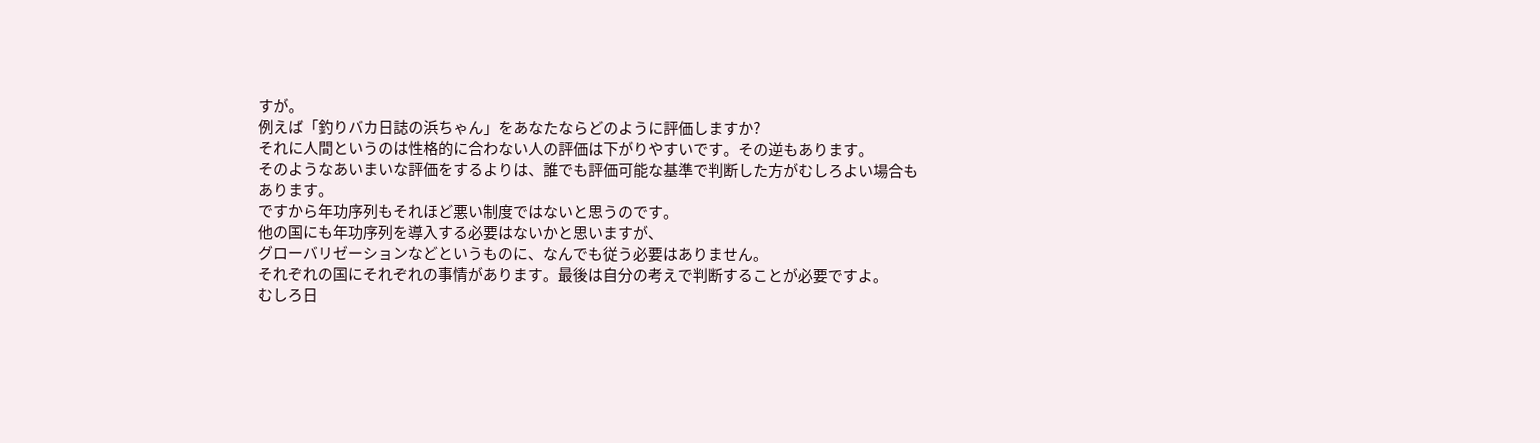すが。
例えば「釣りバカ日誌の浜ちゃん」をあなたならどのように評価しますか?
それに人間というのは性格的に合わない人の評価は下がりやすいです。その逆もあります。
そのようなあいまいな評価をするよりは、誰でも評価可能な基準で判断した方がむしろよい場合もあります。
ですから年功序列もそれほど悪い制度ではないと思うのです。
他の国にも年功序列を導入する必要はないかと思いますが、
グローバリゼーションなどというものに、なんでも従う必要はありません。
それぞれの国にそれぞれの事情があります。最後は自分の考えで判断することが必要ですよ。
むしろ日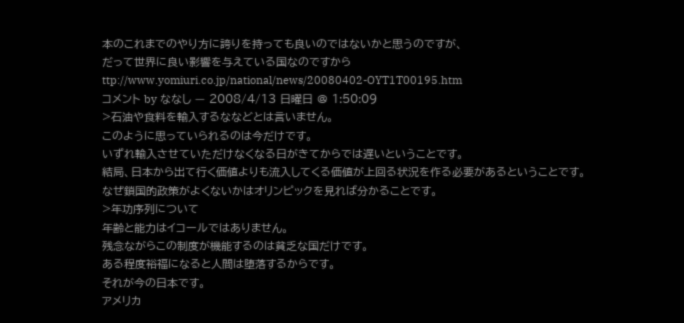本のこれまでのやり方に誇りを持っても良いのではないかと思うのですが、
だって世界に良い影響を与えている国なのですから
ttp://www.yomiuri.co.jp/national/news/20080402-OYT1T00195.htm
コメント by ななし — 2008/4/13 日曜日 @ 1:50:09
>石油や食料を輸入するななどとは言いません。
このように思っていられるのは今だけです。
いずれ輸入させていただけなくなる日がきてからでは遅いということです。
結局、日本から出て行く価値よりも流入してくる価値が上回る状況を作る必要があるということです。
なぜ鎖国的政策がよくないかはオリンピックを見れば分かることです。
>年功序列について
年齢と能力はイコールではありません。
残念ながらこの制度が機能するのは貧乏な国だけです。
ある程度裕福になると人間は堕落するからです。
それが今の日本です。
アメリカ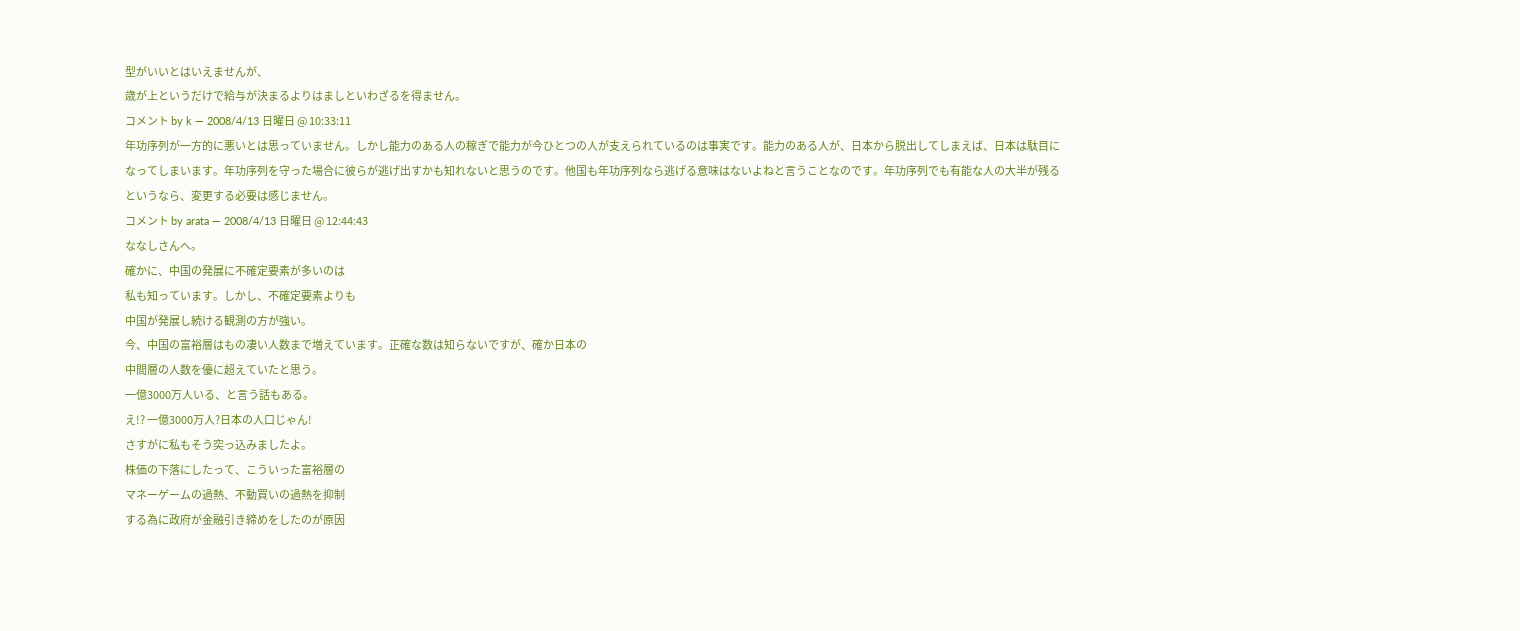型がいいとはいえませんが、
歳が上というだけで給与が決まるよりはましといわざるを得ません。
コメント by k — 2008/4/13 日曜日 @ 10:33:11
年功序列が一方的に悪いとは思っていません。しかし能力のある人の稼ぎで能力が今ひとつの人が支えられているのは事実です。能力のある人が、日本から脱出してしまえば、日本は駄目になってしまいます。年功序列を守った場合に彼らが逃げ出すかも知れないと思うのです。他国も年功序列なら逃げる意味はないよねと言うことなのです。年功序列でも有能な人の大半が残るというなら、変更する必要は感じません。
コメント by arata — 2008/4/13 日曜日 @ 12:44:43
ななしさんへ。
確かに、中国の発展に不確定要素が多いのは
私も知っています。しかし、不確定要素よりも
中国が発展し続ける観測の方が強い。
今、中国の富裕層はもの凄い人数まで増えています。正確な数は知らないですが、確か日本の
中間層の人数を優に超えていたと思う。
一億3000万人いる、と言う話もある。
え!? 一億3000万人?日本の人口じゃん!
さすがに私もそう突っ込みましたよ。
株価の下落にしたって、こういった富裕層の
マネーゲームの過熱、不動買いの過熱を抑制
する為に政府が金融引き締めをしたのが原因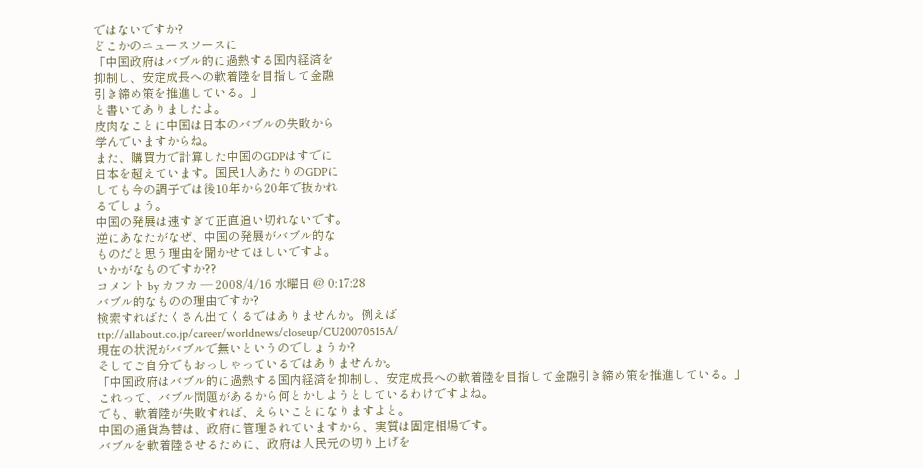ではないですか?
どこかのニュースソースに
「中国政府はバブル的に過熱する国内経済を
抑制し、安定成長への軟着陸を目指して金融
引き締め策を推進している。」
と書いてありましたよ。
皮肉なことに中国は日本のバブルの失敗から
学んでいますからね。
また、購買力で計算した中国のGDPはすでに
日本を超えています。国民1人あたりのGDPに
しても今の調子では後10年から20年で抜かれ
るでしょう。
中国の発展は速すぎて正直追い切れないです。
逆にあなたがなぜ、中国の発展がバブル的な
ものだと思う理由を聞かせてほしいですよ。
いかがなものですか??
コメント by カフカ — 2008/4/16 水曜日 @ 0:17:28
バブル的なものの理由ですか?
検索すればたくさん出てくるではありませんか。例えば
ttp://allabout.co.jp/career/worldnews/closeup/CU20070515A/
現在の状況がバブルで無いというのでしょうか?
そしてご自分でもおっしゃっているではありませんか。
「中国政府はバブル的に過熱する国内経済を抑制し、安定成長への軟着陸を目指して金融引き締め策を推進している。」
これって、バブル問題があるから何とかしようとしているわけですよね。
でも、軟着陸が失敗すれば、えらいことになりますよと。
中国の通貨為替は、政府に管理されていますから、実質は固定相場です。
バブルを軟着陸させるために、政府は人民元の切り上げを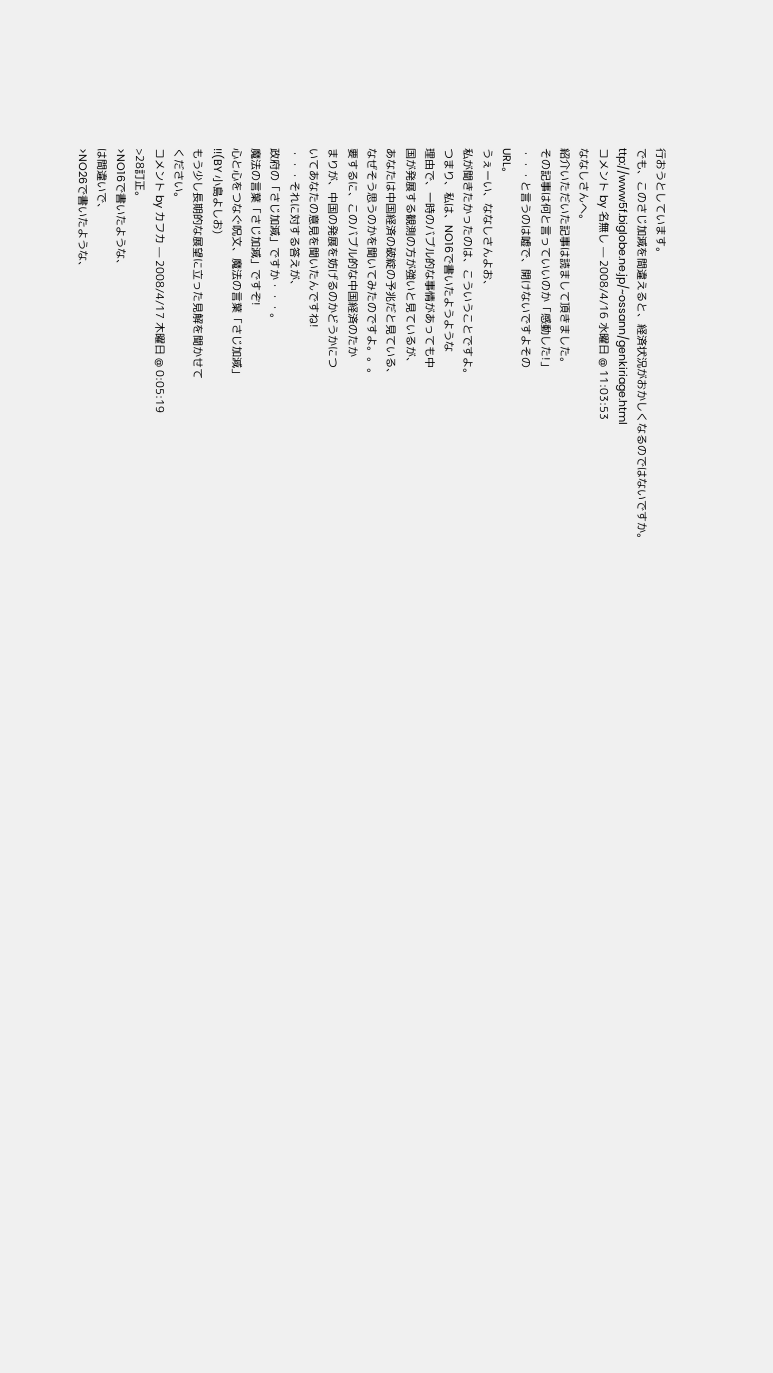行おうとしています。
でも、このさじ加減を間違えると、経済状況がおかしくなるのではないですか。
ttp://www5f.biglobe.ne.jp/~ossann/genkiriage.html
コメント by 名無し — 2008/4/16 水曜日 @ 11:03:53
ななしさんへ。
紹介いただいた記事は読まして頂きました。
その記事は何と言っていいのか「感動した!」
・・・と言うのは嘘で、開けないですよその
URL。
うぇーい、ななしさんよお、
私が聞きたかったのは、こういうことですよ。
つまり、私は、NO16で書いたようような
理由で、一時のバブル的な事情があっても中
国が発展する観測の方が強いと見ているが、
あなたは中国経済の破綻の予兆だと見ている、
なぜそう思うのかを聞いてみたのですよ。。。
要するに、このバブル的な中国経済のたか
まりが、中国の発展を妨げるのかどうかにつ
いてあなたの意見を聞いたんですね!
・・・それに対する答えが、
政府の「さじ加減」ですか・・・。
魔法の言葉「さじ加減」ですぞ!
心と心をつなぐ呪文、魔法の言葉「さじ加減」
!!(BY 小島よしお)
もう少し長期的な展望に立った見解を聞かせて
ください。
コメント by カフカ — 2008/4/17 木曜日 @ 0:05:19
>28訂正。
>NO16で書いたような、
は間違いで、
>NO26で書いたような、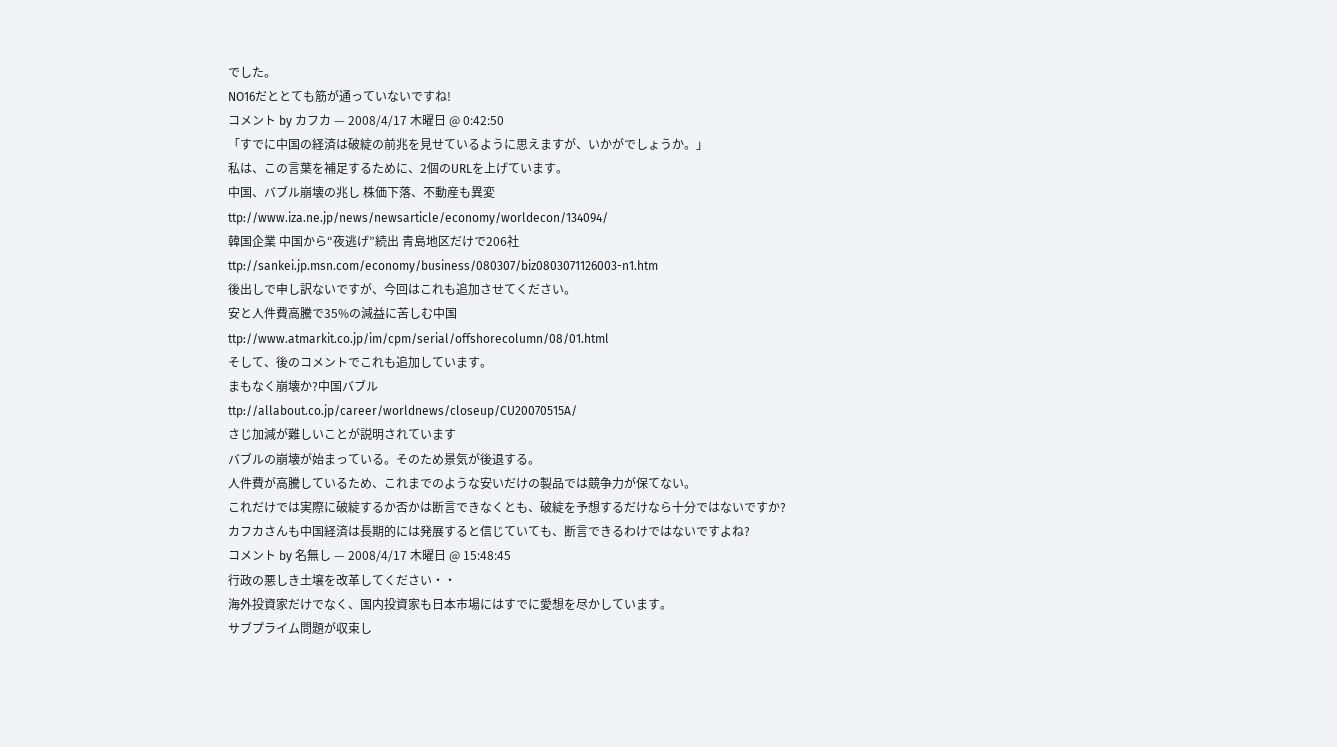でした。
NO16だととても筋が通っていないですね!
コメント by カフカ — 2008/4/17 木曜日 @ 0:42:50
「すでに中国の経済は破綻の前兆を見せているように思えますが、いかがでしょうか。」
私は、この言葉を補足するために、2個のURLを上げています。
中国、バブル崩壊の兆し 株価下落、不動産も異変
ttp://www.iza.ne.jp/news/newsarticle/economy/worldecon/134094/
韓国企業 中国から“夜逃げ”続出 青島地区だけで206社
ttp://sankei.jp.msn.com/economy/business/080307/biz0803071126003-n1.htm
後出しで申し訳ないですが、今回はこれも追加させてください。
安と人件費高騰で35%の減益に苦しむ中国
ttp://www.atmarkit.co.jp/im/cpm/serial/offshorecolumn/08/01.html
そして、後のコメントでこれも追加しています。
まもなく崩壊か?中国バブル
ttp://allabout.co.jp/career/worldnews/closeup/CU20070515A/
さじ加減が難しいことが説明されています
バブルの崩壊が始まっている。そのため景気が後退する。
人件費が高騰しているため、これまでのような安いだけの製品では競争力が保てない。
これだけでは実際に破綻するか否かは断言できなくとも、破綻を予想するだけなら十分ではないですか?
カフカさんも中国経済は長期的には発展すると信じていても、断言できるわけではないですよね?
コメント by 名無し — 2008/4/17 木曜日 @ 15:48:45
行政の悪しき土壌を改革してください・・
海外投資家だけでなく、国内投資家も日本市場にはすでに愛想を尽かしています。
サブプライム問題が収束し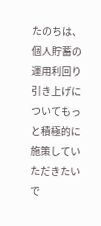たのちは、個人貯蓄の運用利回り引き上げについてもっと積極的に施策していただきたいで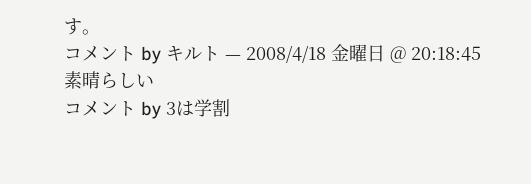す。
コメント by キルト — 2008/4/18 金曜日 @ 20:18:45
素晴らしい
コメント by 3は学割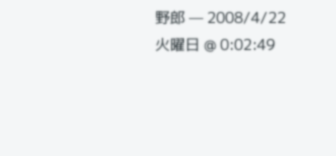野郎 — 2008/4/22 火曜日 @ 0:02:49